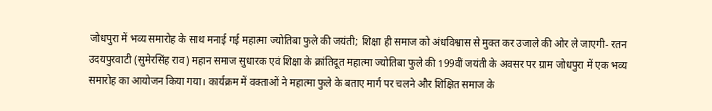जोधपुरा में भव्य समारोह के साथ मनाई गई महात्मा ज्योतिबा फुले की जयंती; शिक्षा ही समाज को अंधविश्वास से मुक्त कर उजाले की ओर ले जाएगी- रतन
उदयपुरवाटी (सुमेरसिंह राव) महान समाज सुधारक एवं शिक्षा के क्रांतिदूत महात्मा ज्योतिबा फुले की 199वीं जयंती के अवसर पर ग्राम जोधपुरा में एक भव्य समारोह का आयोजन किया गया। कार्यक्रम में वक्ताओं ने महात्मा फुले के बताए मार्ग पर चलने और शिक्षित समाज के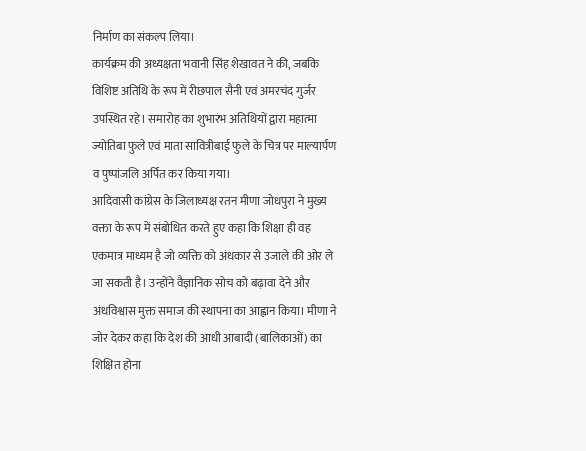निर्माण का संकल्प लिया।
कार्यक्रम की अध्यक्षता भवानी सिंह शेखावत ने की, जबकि विशिष्ट अतिथि के रूप में रीछपाल सैनी एवं अमरचंद गुर्जर उपस्थित रहे। समारोह का शुभारंभ अतिथियों द्वारा महात्मा ज्योतिबा फुले एवं माता सावित्रीबाई फुले के चित्र पर माल्यार्पण व पुष्पांजलि अर्पित कर किया गया।
आदिवासी कांग्रेस के जिलाध्यक्ष रतन मीणा जोधपुरा ने मुख्य वक्ता के रूप में संबोधित करते हुए कहा कि शिक्षा ही वह एकमात्र माध्यम है जो व्यक्ति को अंधकार से उजाले की ओर ले जा सकती है। उन्होंने वैज्ञानिक सोच को बढ़ावा देने और अंधविश्वास मुक्त समाज की स्थापना का आह्वान किया। मीणा ने जोर देकर कहा कि देश की आधी आबादी (बालिकाओं) का शिक्षित होना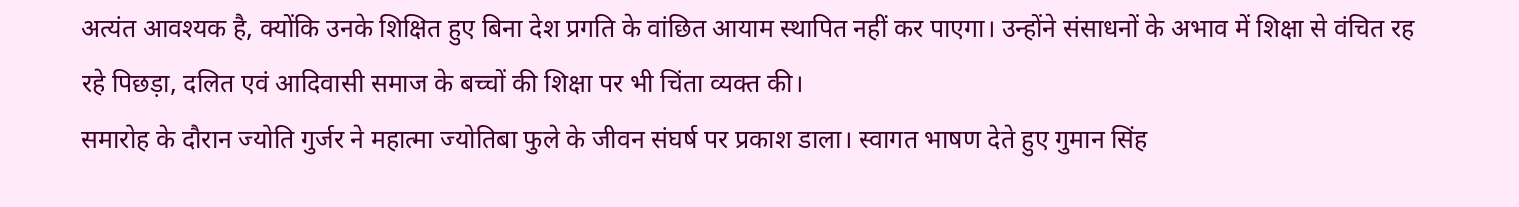अत्यंत आवश्यक है, क्योंकि उनके शिक्षित हुए बिना देश प्रगति के वांछित आयाम स्थापित नहीं कर पाएगा। उन्होंने संसाधनों के अभाव में शिक्षा से वंचित रह रहे पिछड़ा, दलित एवं आदिवासी समाज के बच्चों की शिक्षा पर भी चिंता व्यक्त की।
समारोह के दौरान ज्योति गुर्जर ने महात्मा ज्योतिबा फुले के जीवन संघर्ष पर प्रकाश डाला। स्वागत भाषण देते हुए गुमान सिंह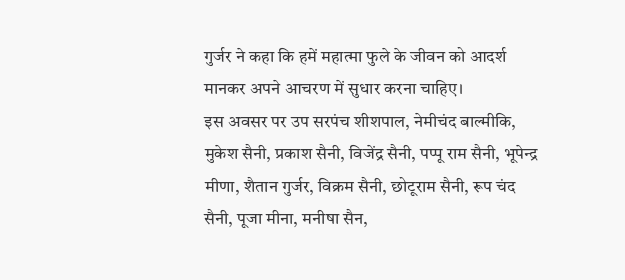गुर्जर ने कहा कि हमें महात्मा फुले के जीवन को आदर्श मानकर अपने आचरण में सुधार करना चाहिए।
इस अवसर पर उप सरपंच शीशपाल, नेमीचंद बाल्मीकि, मुकेश सैनी, प्रकाश सैनी, विजेंद्र सैनी, पप्पू राम सैनी, भूपेन्द्र मीणा, शैतान गुर्जर, विक्रम सैनी, छोटूराम सैनी, रूप चंद सैनी, पूजा मीना, मनीषा सैन,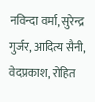नविन्दा वर्मा, सुरेन्द्र गुर्जर, आदित्य सैनी, वेदप्रकाश, रोहित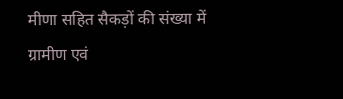मीणा सहित सैकड़ों की संख्या में ग्रामीण एवं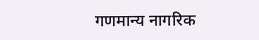गणमान्य नागरिक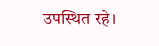उपस्थित रहे।